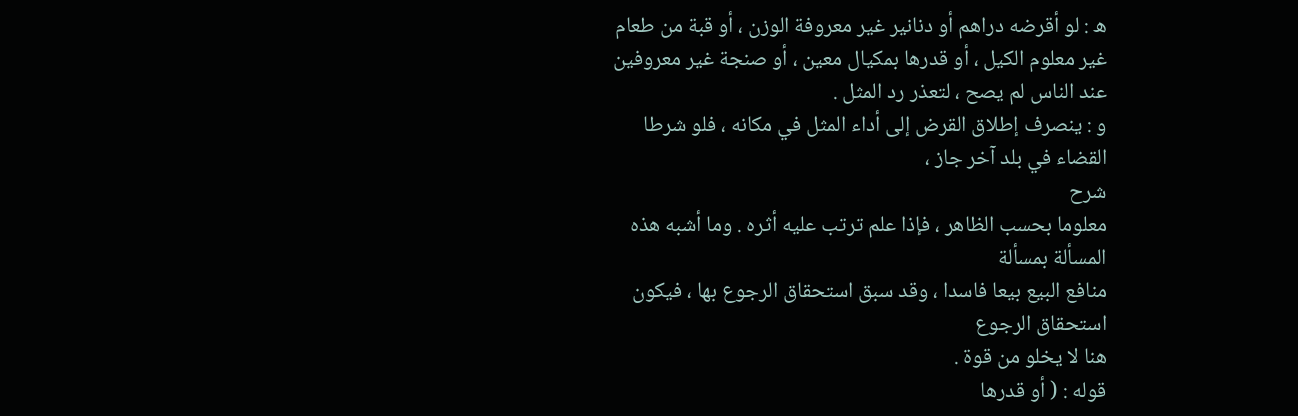ه : لو أقرضه دراهم أو دنانير غير معروفة الوزن ، أو قبة من طعام
غير معلوم الكيل ، أو قدرها بمكيال معين ، أو صنجة غير معروفين
عند الناس لم يصح ، لتعذر رد المثل .
و : ينصرف إطلاق القرض إلى أداء المثل في مكانه ، فلو شرطا
القضاء في بلد آخر جاز ،
شرح
معلوما بحسب الظاهر ، فإذا علم ترتب عليه أثره . وما أشبه هذه المسألة بمسألة
منافع البيع بيعا فاسدا ، وقد سبق استحقاق الرجوع بها ، فيكون استحقاق الرجوع
هنا لا يخلو من قوة .
قوله : ( أو قدرها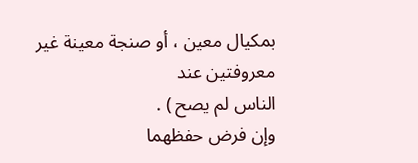بمكيال معين ، أو صنجة معينة غير معروفتين عند
الناس لم يصح ) .
وإن فرض حفظهما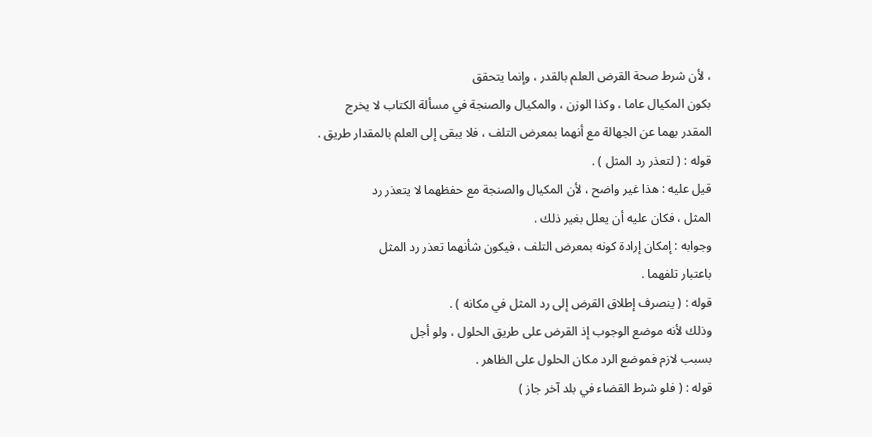، لأن شرط صحة القرض العلم بالقدر ، وإنما يتحقق
بكون المكيال عاما ، وكذا الوزن ، والمكيال والصنجة في مسألة الكتاب لا يخرج
المقدر بهما عن الجهالة مع أنهما بمعرض التلف ، فلا يبقى إلى العلم بالمقدار طريق .
قوله : ( لتعذر رد المثل ) .
قيل عليه : هذا غير واضح ، لأن المكيال والصنجة مع حفظهما لا يتعذر رد
المثل ، فكان عليه أن يعلل بغير ذلك .
وجوابه : إمكان إرادة كونه بمعرض التلف ، فيكون شأنهما تعذر رد المثل
باعتبار تلفهما .
قوله : ( ينصرف إطلاق القرض إلى رد المثل في مكانه ) .
وذلك لأنه موضع الوجوب إذ القرض على طريق الحلول ، ولو أجل
بسبب لازم فموضع الرد مكان الحلول على الظاهر .
قوله : ( فلو شرط القضاء في بلد آخر جاز )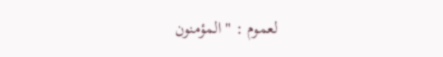لعموم : " المؤمنون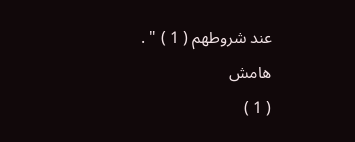عند شروطهم ( 1 ) " .
هامش
( 1 )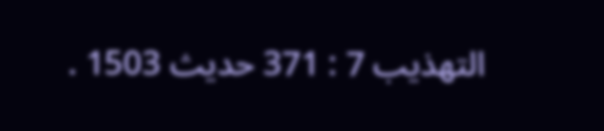التهذيب 7 : 371 حديث 1503 .